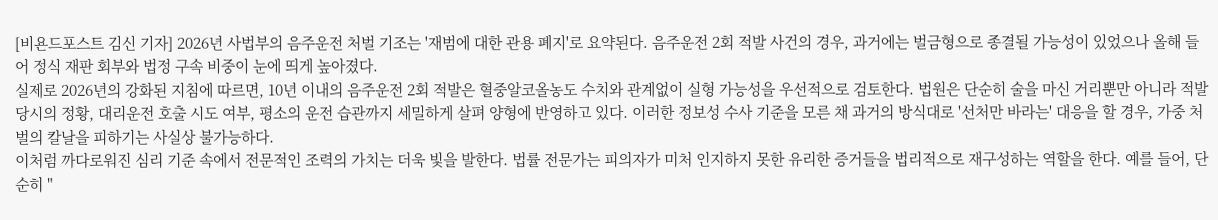[비욘드포스트 김신 기자] 2026년 사법부의 음주운전 처벌 기조는 '재범에 대한 관용 폐지'로 요약된다. 음주운전 2회 적발 사건의 경우, 과거에는 벌금형으로 종결될 가능성이 있었으나 올해 들어 정식 재판 회부와 법정 구속 비중이 눈에 띄게 높아졌다.
실제로 2026년의 강화된 지침에 따르면, 10년 이내의 음주운전 2회 적발은 혈중알코올농도 수치와 관계없이 실형 가능성을 우선적으로 검토한다. 법원은 단순히 술을 마신 거리뿐만 아니라 적발 당시의 정황, 대리운전 호출 시도 여부, 평소의 운전 습관까지 세밀하게 살펴 양형에 반영하고 있다. 이러한 정보성 수사 기준을 모른 채 과거의 방식대로 '선처만 바라는' 대응을 할 경우, 가중 처벌의 칼날을 피하기는 사실상 불가능하다.
이처럼 까다로워진 심리 기준 속에서 전문적인 조력의 가치는 더욱 빛을 발한다. 법률 전문가는 피의자가 미처 인지하지 못한 유리한 증거들을 법리적으로 재구성하는 역할을 한다. 예를 들어, 단순히 "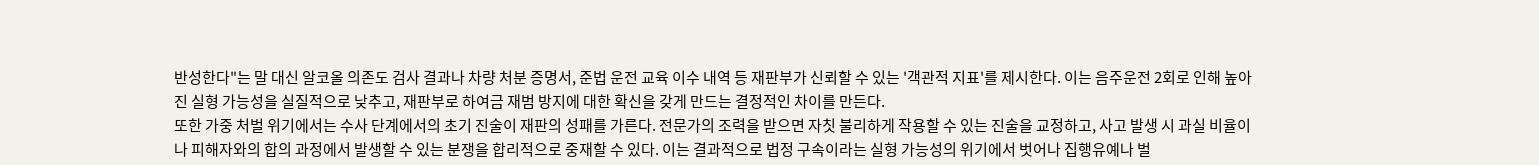반성한다"는 말 대신 알코올 의존도 검사 결과나 차량 처분 증명서, 준법 운전 교육 이수 내역 등 재판부가 신뢰할 수 있는 '객관적 지표'를 제시한다. 이는 음주운전 2회로 인해 높아진 실형 가능성을 실질적으로 낮추고, 재판부로 하여금 재범 방지에 대한 확신을 갖게 만드는 결정적인 차이를 만든다.
또한 가중 처벌 위기에서는 수사 단계에서의 초기 진술이 재판의 성패를 가른다. 전문가의 조력을 받으면 자칫 불리하게 작용할 수 있는 진술을 교정하고, 사고 발생 시 과실 비율이나 피해자와의 합의 과정에서 발생할 수 있는 분쟁을 합리적으로 중재할 수 있다. 이는 결과적으로 법정 구속이라는 실형 가능성의 위기에서 벗어나 집행유예나 벌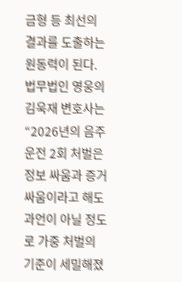금형 등 최선의 결과를 도출하는 원동력이 된다.
법무법인 영웅의 김욱재 변호사는 “2026년의 음주운전 2회 처벌은 정보 싸움과 증거 싸움이라고 해도 과언이 아닐 정도로 가중 처벌의 기준이 세밀해졌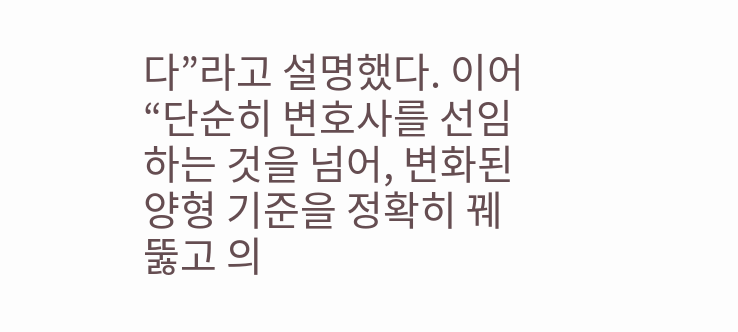다”라고 설명했다. 이어 “단순히 변호사를 선임하는 것을 넘어, 변화된 양형 기준을 정확히 꿰뚫고 의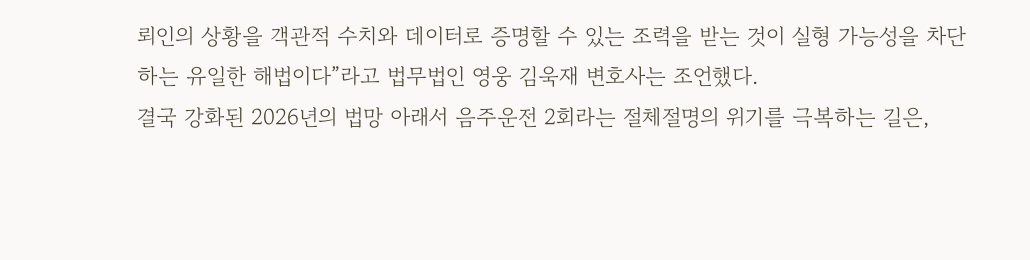뢰인의 상황을 객관적 수치와 데이터로 증명할 수 있는 조력을 받는 것이 실형 가능성을 차단하는 유일한 해법이다”라고 법무법인 영웅 김욱재 변호사는 조언했다.
결국 강화된 2026년의 법망 아래서 음주운전 2회라는 절체절명의 위기를 극복하는 길은,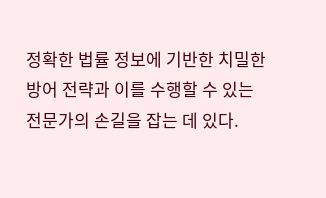정확한 법률 정보에 기반한 치밀한 방어 전략과 이를 수행할 수 있는 전문가의 손길을 잡는 데 있다.